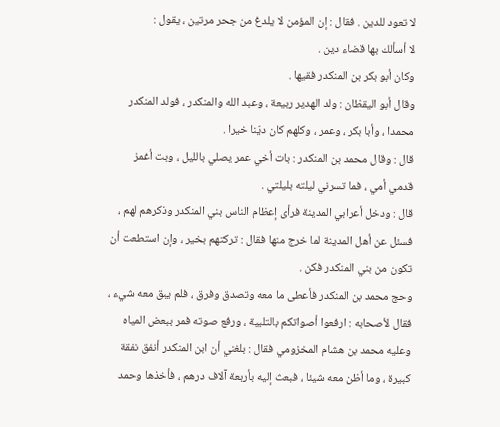لا تعود للدين . فقال : إن المؤمن لا يلدغ من جحر مرتين ، يقول :
لا أسألك بها قضاء دين .
وكان أبو بكر بن المنكدر فقيها .
وقال أبو اليقظان : ولد الهدير ربيعة ، وعبد الله والمنكدر ، فولد المنكدر محمدا ، وأبا بكر ، وعمر ، وكلهم كان ديّنا خيرا .
قال : وقال محمد بن المنكدر : بات أخي عمر يصلي بالليل ، وبت أغمز قدمي أمي ، فما تسرني ليلته بليلتي .
قال : ودخل أعرابي المدينة فرأى إعظام الناس بني المنكدر وذكرهم لهم ، فسئل عن أهل المدينة لما خرج منها فقال : تركتهم بخير ، وإن استطعت أن تكون من بني المنكدر فكن .
وحج محمد بن المنكدر فأعطى ما معه وتصدق وفرق ، فلم يبق معه شيء ، فقال لأصحابه : ارفعوا أصواتكم بالتلبية ، ورفع صوته فمر ببعض المياه وعليه محمد بن هشام المخزومي فقال : بلغني أن ابن المنكدر أنفق نفقة كبيرة ، وما أظن معه شيئا ، فبعث إليه بأربعة آلاف درهم ، فأخذها وحمد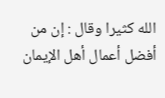الله كثيرا وقال : إن من أفضل أعمال أهل الإيمان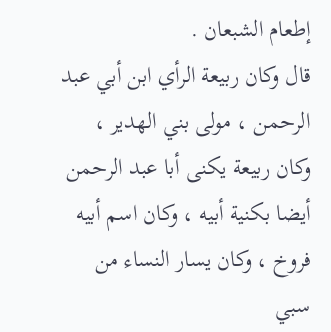إطعام الشبعان .
قال وكان ربيعة الرأي ابن أبي عبد الرحمن ، مولى بني الهدير ، وكان ربيعة يكنى أبا عبد الرحمن أيضا بكنية أبيه ، وكان اسم أبيه فروخ ، وكان يسار النساء من سبي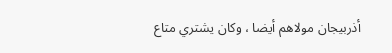أذربيجان مولاهم أيضا ، وكان يشتري متاع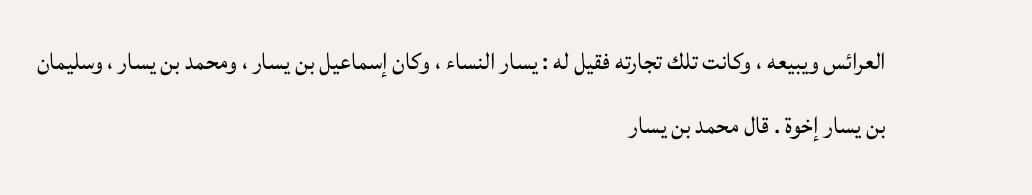العرائس ويبيعه ، وكانت تلك تجارته فقيل له : يسار النساء ، وكان إسماعيل بن يسار ، ومحمد بن يسار ، وسليمان بن يسار إخوة . قال محمد بن يسار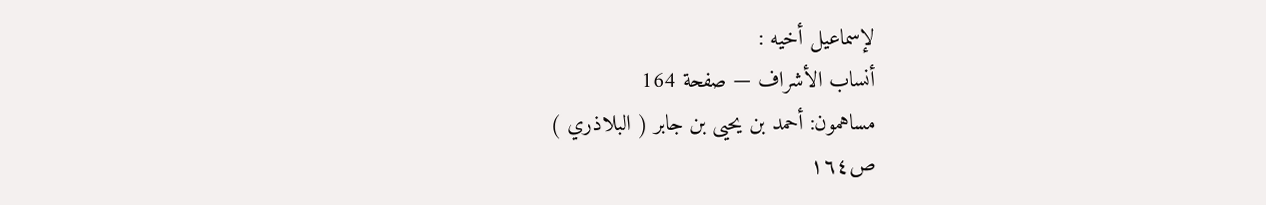لإسماعيل أخيه :
أنساب الأشراف — صفحة 164
مساهمون: أحمد بن يحيى بن جابر ( البلاذري )
ص١٦٤